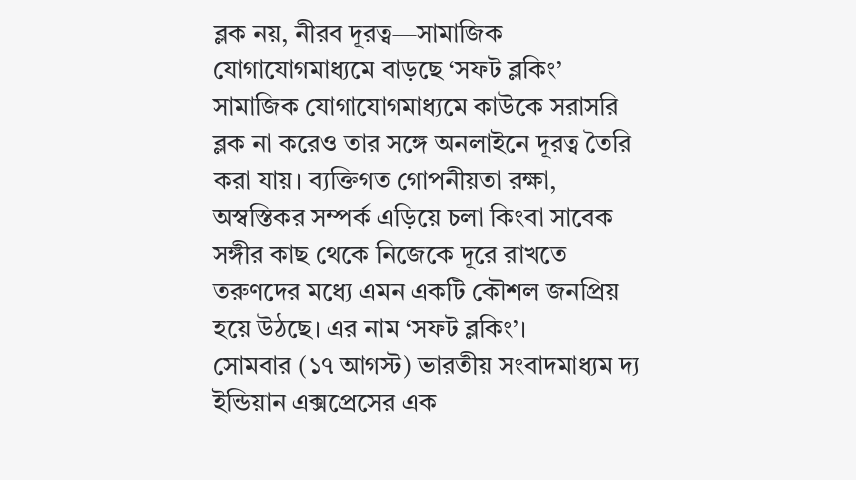ব্লক নয়, নীরব দূরত্ব—সামাজিক যোগাযোগমাধ্যমে বাড়ছে ‘সফট ব্লকিং’
সামাজিক যোগাযোগমাধ্যমে কাউকে সরাসরি ব্লক না করেও তার সঙ্গে অনলাইনে দূরত্ব তৈরি করা যায়। ব্যক্তিগত গোপনীয়তা রক্ষা, অস্বস্তিকর সম্পর্ক এড়িয়ে চলা কিংবা সাবেক সঙ্গীর কাছ থেকে নিজেকে দূরে রাখতে তরুণদের মধ্যে এমন একটি কৌশল জনপ্রিয় হয়ে উঠছে। এর নাম ‘সফট ব্লকিং’।
সোমবার (১৭ আগস্ট) ভারতীয় সংবাদমাধ্যম দ্য ইন্ডিয়ান এক্সপ্রেসের এক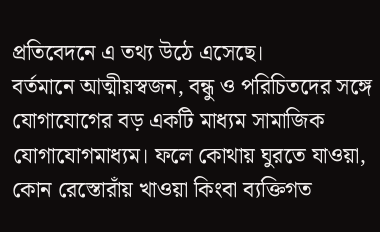প্রতিবেদনে এ তথ্য উঠে এসেছে।
বর্তমানে আত্মীয়স্বজন, বন্ধু ও পরিচিতদের সঙ্গে যোগাযোগের বড় একটি মাধ্যম সামাজিক যোগাযোগমাধ্যম। ফলে কোথায় ঘুরতে যাওয়া, কোন রেস্তোরাঁয় খাওয়া কিংবা ব্যক্তিগত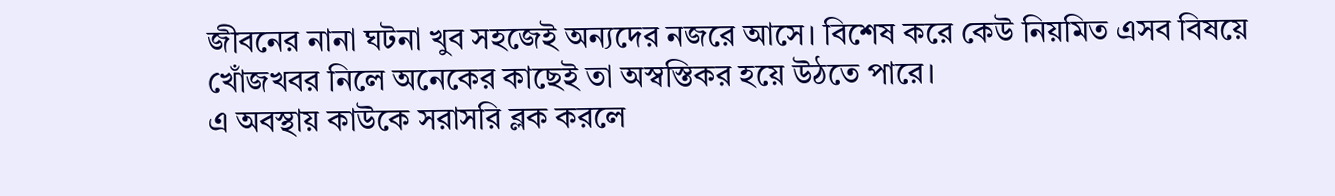জীবনের নানা ঘটনা খুব সহজেই অন্যদের নজরে আসে। বিশেষ করে কেউ নিয়মিত এসব বিষয়ে খোঁজখবর নিলে অনেকের কাছেই তা অস্বস্তিকর হয়ে উঠতে পারে।
এ অবস্থায় কাউকে সরাসরি ব্লক করলে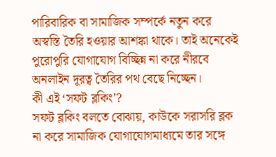পারিবারিক বা সামাজিক সম্পর্কে নতুন করে অস্বস্তি তৈরি হওয়ার আশঙ্কা থাকে। তাই অনেকেই পুরোপুরি যোগাযোগ বিচ্ছিন্ন না করে নীরবে অনলাইন দূরত্ব তৈরির পথ বেছে নিচ্ছেন।
কী এই ‘সফট ব্লকিং’?
সফট ব্লকিং বলতে বোঝায়, কাউকে সরাসরি ব্লক না করে সামাজিক যোগাযোগমাধ্যমে তার সঙ্গে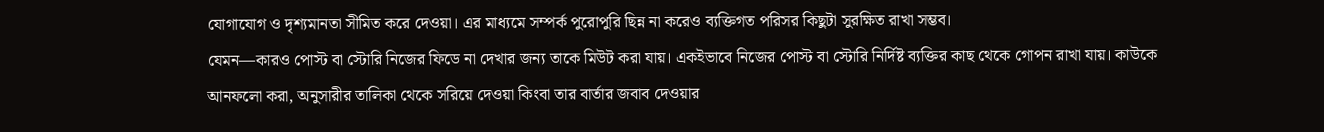যোগাযোগ ও দৃশ্যমানতা সীমিত করে দেওয়া। এর মাধ্যমে সম্পর্ক পুরোপুরি ছিন্ন না করেও ব্যক্তিগত পরিসর কিছুটা সুরক্ষিত রাখা সম্ভব।
যেমন—কারও পোস্ট বা স্টোরি নিজের ফিডে না দেখার জন্য তাকে মিউট করা যায়। একইভাবে নিজের পোস্ট বা স্টোরি নির্দিষ্ট ব্যক্তির কাছ থেকে গোপন রাখা যায়। কাউকে আনফলো করা, অনুসারীর তালিকা থেকে সরিয়ে দেওয়া কিংবা তার বার্তার জবাব দেওয়ার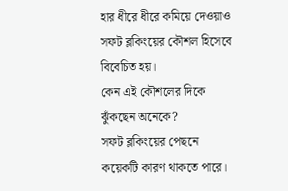হার ধীরে ধীরে কমিয়ে দেওয়াও সফট ব্লকিংয়ের কৌশল হিসেবে বিবেচিত হয়।
কেন এই কৌশলের দিকে ঝুঁকছেন অনেকে?
সফট ব্লকিংয়ের পেছনে কয়েকটি কারণ থাকতে পারে।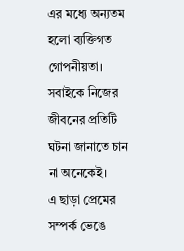এর মধ্যে অন্যতম হলো ব্যক্তিগত গোপনীয়তা। সবাইকে নিজের জীবনের প্রতিটি ঘটনা জানাতে চান না অনেকেই।
এ ছাড়া প্রেমের সম্পর্ক ভেঙে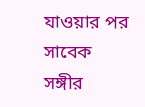যাওয়ার পর সাবেক সঙ্গীর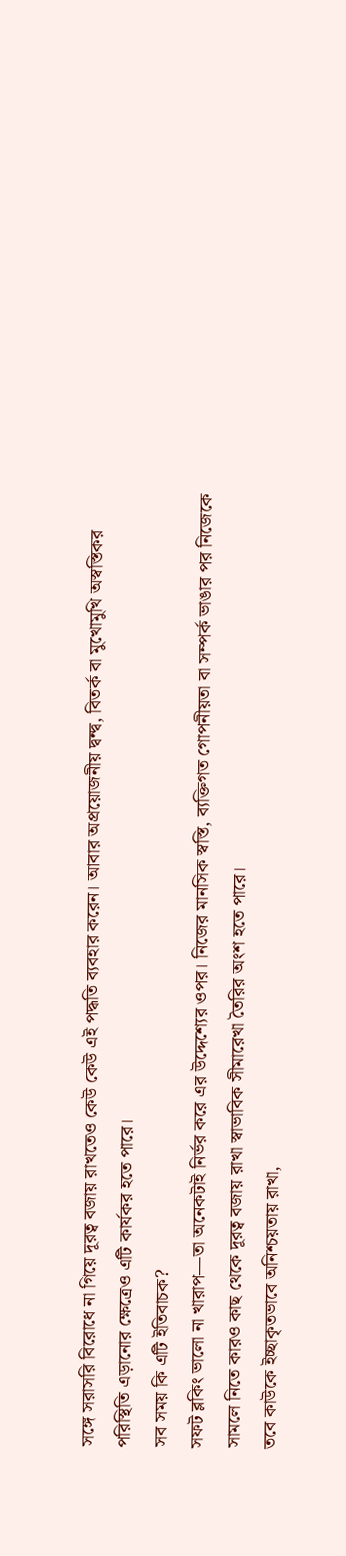সঙ্গে সরাসরি বিরোধে না গিয়ে দূরত্ব বজায় রাখতেও কেউ কেউ এই পদ্ধতি ব্যবহার করেন। আবার অপ্রয়োজনীয় দ্বন্দ্ব, বিতর্ক বা মুখোমুখি অস্বস্তিকর পরিস্থিতি এড়ানোর ক্ষেত্রেও এটি কার্যকর হতে পারে।
সব সময় কি এটি ইতিবাচক?
সফট ব্লকিং ভালো না খারাপ—তা অনেকটাই নির্ভর করে এর উদ্দেশ্যের ওপর। নিজের মানসিক স্বস্তি, ব্যক্তিগত গোপনীয়তা বা সম্পর্ক ভাঙার পর নিজেকে সামলে নিতে কারও কাছ থেকে দূরত্ব বজায় রাখা স্বাভাবিক সীমারেখা তৈরির অংশ হতে পারে।
তবে কাউকে ইচ্ছাকৃতভাবে অনিশ্চয়তায় রাখা,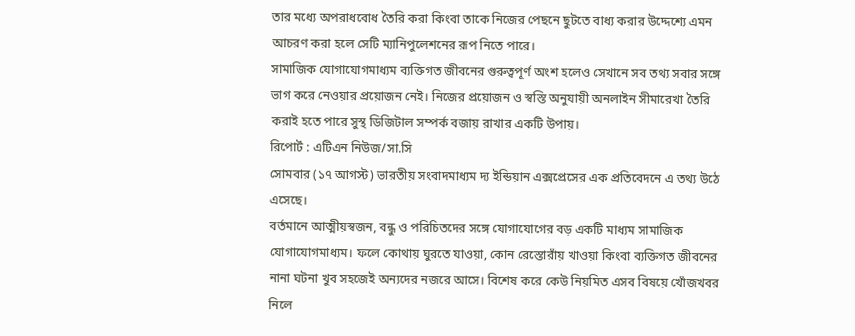তার মধ্যে অপরাধবোধ তৈরি করা কিংবা তাকে নিজের পেছনে ছুটতে বাধ্য করার উদ্দেশ্যে এমন আচরণ করা হলে সেটি ম্যানিপুলেশনের রূপ নিতে পারে।
সামাজিক যোগাযোগমাধ্যম ব্যক্তিগত জীবনের গুরুত্বপূর্ণ অংশ হলেও সেখানে সব তথ্য সবার সঙ্গে ভাগ করে নেওয়ার প্রয়োজন নেই। নিজের প্রয়োজন ও স্বস্তি অনুযায়ী অনলাইন সীমারেখা তৈরি করাই হতে পারে সুস্থ ডিজিটাল সম্পর্ক বজায় রাখার একটি উপায়।
রিপোর্ট : এটিএন নিউজ/সা.সি
সোমবার (১৭ আগস্ট) ভারতীয় সংবাদমাধ্যম দ্য ইন্ডিয়ান এক্সপ্রেসের এক প্রতিবেদনে এ তথ্য উঠে এসেছে।
বর্তমানে আত্মীয়স্বজন, বন্ধু ও পরিচিতদের সঙ্গে যোগাযোগের বড় একটি মাধ্যম সামাজিক যোগাযোগমাধ্যম। ফলে কোথায় ঘুরতে যাওয়া, কোন রেস্তোরাঁয় খাওয়া কিংবা ব্যক্তিগত জীবনের নানা ঘটনা খুব সহজেই অন্যদের নজরে আসে। বিশেষ করে কেউ নিয়মিত এসব বিষয়ে খোঁজখবর নিলে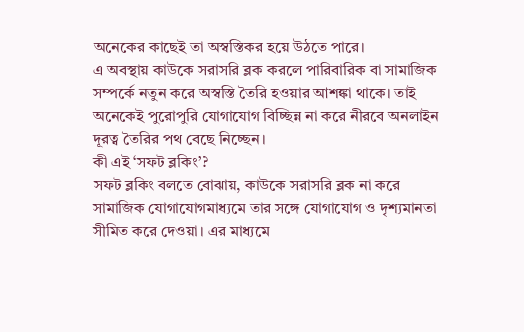অনেকের কাছেই তা অস্বস্তিকর হয়ে উঠতে পারে।
এ অবস্থায় কাউকে সরাসরি ব্লক করলে পারিবারিক বা সামাজিক সম্পর্কে নতুন করে অস্বস্তি তৈরি হওয়ার আশঙ্কা থাকে। তাই অনেকেই পুরোপুরি যোগাযোগ বিচ্ছিন্ন না করে নীরবে অনলাইন দূরত্ব তৈরির পথ বেছে নিচ্ছেন।
কী এই ‘সফট ব্লকিং’?
সফট ব্লকিং বলতে বোঝায়, কাউকে সরাসরি ব্লক না করে সামাজিক যোগাযোগমাধ্যমে তার সঙ্গে যোগাযোগ ও দৃশ্যমানতা সীমিত করে দেওয়া। এর মাধ্যমে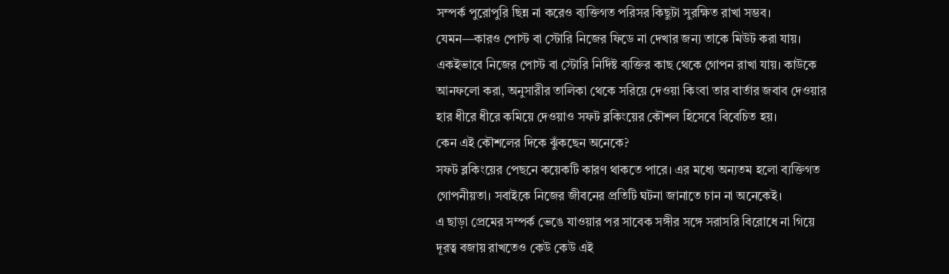সম্পর্ক পুরোপুরি ছিন্ন না করেও ব্যক্তিগত পরিসর কিছুটা সুরক্ষিত রাখা সম্ভব।
যেমন—কারও পোস্ট বা স্টোরি নিজের ফিডে না দেখার জন্য তাকে মিউট করা যায়। একইভাবে নিজের পোস্ট বা স্টোরি নির্দিষ্ট ব্যক্তির কাছ থেকে গোপন রাখা যায়। কাউকে আনফলো করা, অনুসারীর তালিকা থেকে সরিয়ে দেওয়া কিংবা তার বার্তার জবাব দেওয়ার হার ধীরে ধীরে কমিয়ে দেওয়াও সফট ব্লকিংয়ের কৌশল হিসেবে বিবেচিত হয়।
কেন এই কৌশলের দিকে ঝুঁকছেন অনেকে?
সফট ব্লকিংয়ের পেছনে কয়েকটি কারণ থাকতে পারে। এর মধ্যে অন্যতম হলো ব্যক্তিগত গোপনীয়তা। সবাইকে নিজের জীবনের প্রতিটি ঘটনা জানাতে চান না অনেকেই।
এ ছাড়া প্রেমের সম্পর্ক ভেঙে যাওয়ার পর সাবেক সঙ্গীর সঙ্গে সরাসরি বিরোধে না গিয়ে দূরত্ব বজায় রাখতেও কেউ কেউ এই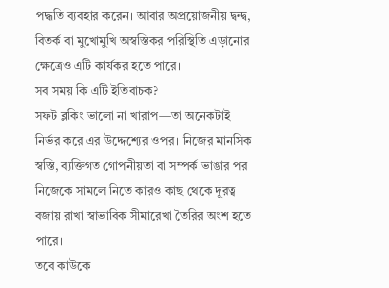পদ্ধতি ব্যবহার করেন। আবার অপ্রয়োজনীয় দ্বন্দ্ব, বিতর্ক বা মুখোমুখি অস্বস্তিকর পরিস্থিতি এড়ানোর ক্ষেত্রেও এটি কার্যকর হতে পারে।
সব সময় কি এটি ইতিবাচক?
সফট ব্লকিং ভালো না খারাপ—তা অনেকটাই নির্ভর করে এর উদ্দেশ্যের ওপর। নিজের মানসিক স্বস্তি, ব্যক্তিগত গোপনীয়তা বা সম্পর্ক ভাঙার পর নিজেকে সামলে নিতে কারও কাছ থেকে দূরত্ব বজায় রাখা স্বাভাবিক সীমারেখা তৈরির অংশ হতে পারে।
তবে কাউকে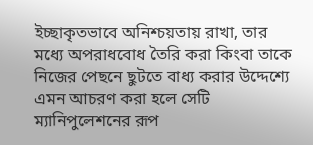ইচ্ছাকৃতভাবে অনিশ্চয়তায় রাখা, তার মধ্যে অপরাধবোধ তৈরি করা কিংবা তাকে নিজের পেছনে ছুটতে বাধ্য করার উদ্দেশ্যে এমন আচরণ করা হলে সেটি ম্যানিপুলেশনের রূপ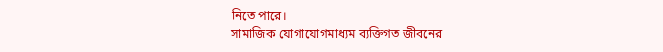নিতে পারে।
সামাজিক যোগাযোগমাধ্যম ব্যক্তিগত জীবনের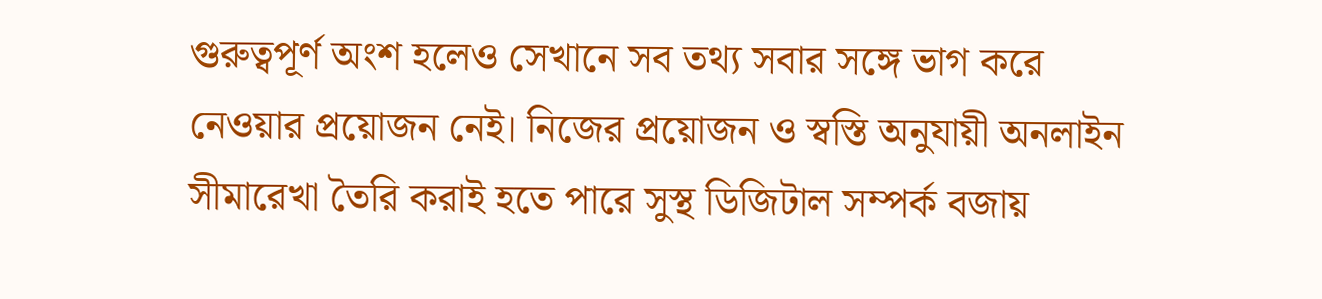গুরুত্বপূর্ণ অংশ হলেও সেখানে সব তথ্য সবার সঙ্গে ভাগ করে নেওয়ার প্রয়োজন নেই। নিজের প্রয়োজন ও স্বস্তি অনুযায়ী অনলাইন সীমারেখা তৈরি করাই হতে পারে সুস্থ ডিজিটাল সম্পর্ক বজায়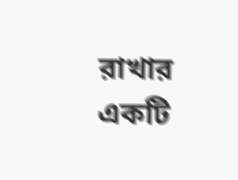রাখার একটি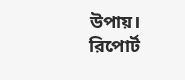উপায়।
রিপোর্ট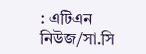: এটিএন নিউজ/সা.সি